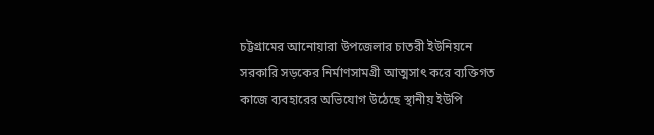চট্টগ্রামের আনোয়ারা উপজেলার চাতরী ইউনিয়নে সরকারি সড়কের নির্মাণসামগ্রী আত্মসাৎ করে ব্যক্তিগত কাজে ব্যবহারের অভিযোগ উঠেছে স্থানীয় ইউপি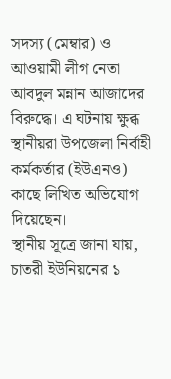সদস্য (মেম্বার) ও আওয়ামী লীগ নেতা আবদুল মন্নান আজাদের বিরুদ্ধে। এ ঘটনায় ক্ষুব্ধ স্থানীয়রা উপজেলা নির্বাহী কর্মকর্তার (ইউএনও) কাছে লিখিত অভিযোগ দিয়েছেন।
স্থানীয় সূত্রে জানা যায়, চাতরী ইউনিয়নের ১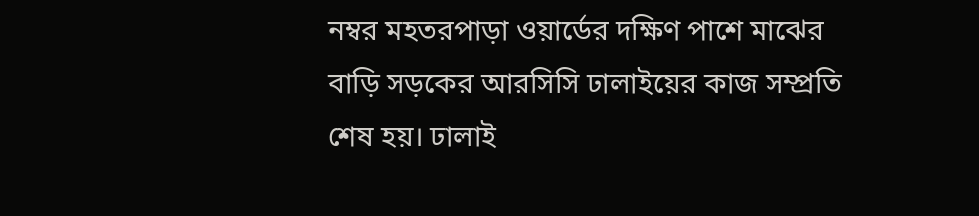নম্বর মহতরপাড়া ওয়ার্ডের দক্ষিণ পাশে মাঝের বাড়ি সড়কের আরসিসি ঢালাইয়ের কাজ সম্প্রতি শেষ হয়। ঢালাই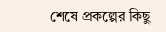শেষে প্রকল্পের কিছু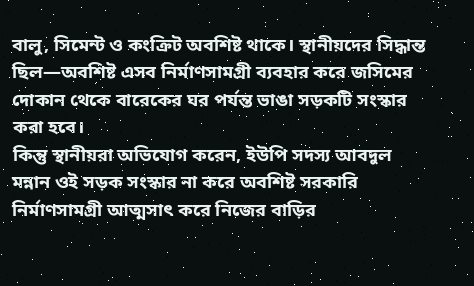বালু, সিমেন্ট ও কংক্রিট অবশিষ্ট থাকে। স্থানীয়দের সিদ্ধান্ত ছিল—অবশিষ্ট এসব নির্মাণসামগ্রী ব্যবহার করে জসিমের দোকান থেকে বারেকের ঘর পর্যন্ত ভাঙা সড়কটি সংস্কার করা হবে।
কিন্তু স্থানীয়রা অভিযোগ করেন, ইউপি সদস্য আবদুল মন্নান ওই সড়ক সংস্কার না করে অবশিষ্ট সরকারি নির্মাণসামগ্রী আত্মসাৎ করে নিজের বাড়ির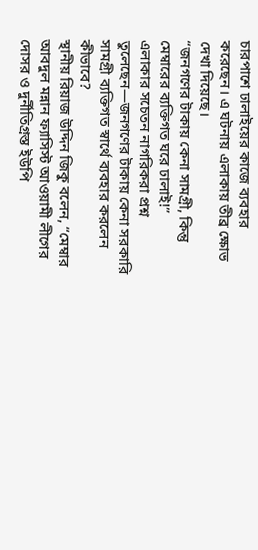চারপাশে ঢালাইয়ের কাজে ব্যবহার করেছেন। এ ঘটনায় এলাকায় তীব্র ক্ষোভ দেখা দিয়েছে।
“জনগণের টাকায় কেনা সামগ্রী, কিন্তু মেম্বারের ব্যক্তিগত ঘরে ঢালাই!”
এলাকার সচেতন নাগরিকরা প্রশ্ন তুলেছেন—জনগণের টাকায় কেনা সরকারি সামগ্রী ব্যক্তিগত স্বার্থে ব্যবহার করলেন কীভাবে?
স্থানীয় রিয়াজ উদ্দিন জিকু বলেন, “মেম্বার আবদুল মন্নান ফ্যাসিস্ট আওয়ামী লীগের দোসর ও দুর্নীতিগ্রস্ত ইউপি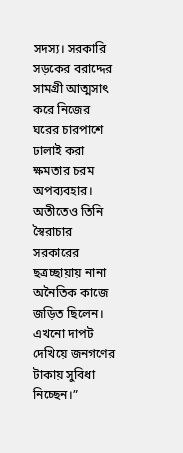সদস্য। সরকারি সড়কের বরাদ্দের সামগ্রী আত্মসাৎ করে নিজের ঘরের চারপাশে ঢালাই করা ক্ষমতার চরম অপব্যবহার। অতীতেও তিনি স্বৈরাচার সরকারের ছত্রচ্ছায়ায় নানা অনৈতিক কাজে জড়িত ছিলেন। এখনো দাপট দেখিয়ে জনগণের টাকায় সুবিধা নিচ্ছেন।”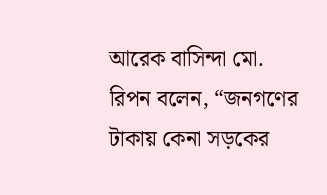আরেক বাসিন্দা মো. রিপন বলেন, “জনগণের টাকায় কেনা সড়কের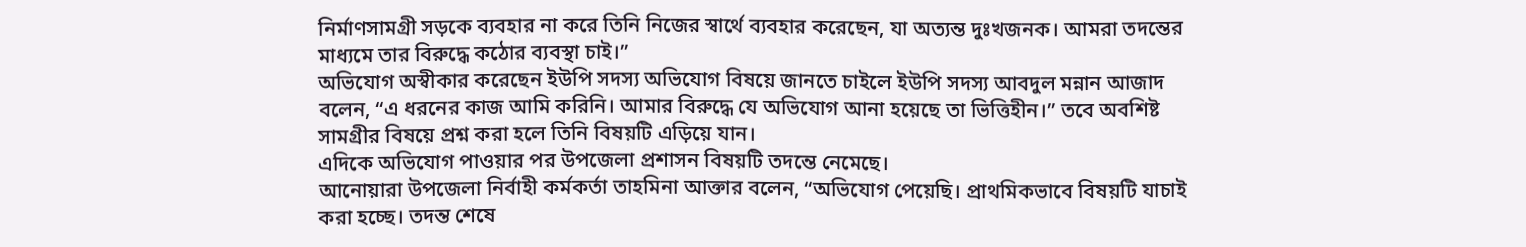নির্মাণসামগ্রী সড়কে ব্যবহার না করে তিনি নিজের স্বার্থে ব্যবহার করেছেন, যা অত্যন্ত দুঃখজনক। আমরা তদন্তের মাধ্যমে তার বিরুদ্ধে কঠোর ব্যবস্থা চাই।”
অভিযোগ অস্বীকার করেছেন ইউপি সদস্য অভিযোগ বিষয়ে জানতে চাইলে ইউপি সদস্য আবদুল মন্নান আজাদ বলেন, “এ ধরনের কাজ আমি করিনি। আমার বিরুদ্ধে যে অভিযোগ আনা হয়েছে তা ভিত্তিহীন।” তবে অবশিষ্ট সামগ্রীর বিষয়ে প্রশ্ন করা হলে তিনি বিষয়টি এড়িয়ে যান।
এদিকে অভিযোগ পাওয়ার পর উপজেলা প্রশাসন বিষয়টি তদন্তে নেমেছে।
আনোয়ারা উপজেলা নির্বাহী কর্মকর্তা তাহমিনা আক্তার বলেন, “অভিযোগ পেয়েছি। প্রাথমিকভাবে বিষয়টি যাচাই করা হচ্ছে। তদন্ত শেষে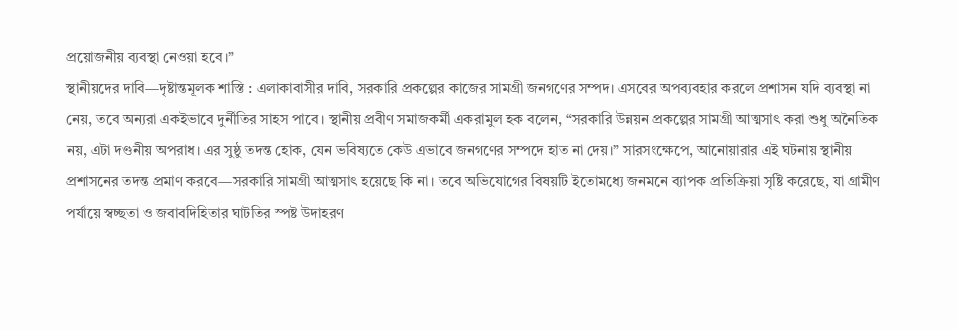প্রয়োজনীয় ব্যবস্থা নেওয়া হবে।”
স্থানীয়দের দাবি—দৃষ্টান্তমূলক শাস্তি : এলাকাবাসীর দাবি, সরকারি প্রকল্পের কাজের সামগ্রী জনগণের সম্পদ। এসবের অপব্যবহার করলে প্রশাসন যদি ব্যবস্থা না নেয়, তবে অন্যরা একইভাবে দুর্নীতির সাহস পাবে। স্থানীয় প্রবীণ সমাজকর্মী একরামুল হক বলেন, “সরকারি উন্নয়ন প্রকল্পের সামগ্রী আত্মসাৎ করা শুধু অনৈতিক নয়, এটা দণ্ডনীয় অপরাধ। এর সুষ্ঠু তদন্ত হোক, যেন ভবিষ্যতে কেউ এভাবে জনগণের সম্পদে হাত না দেয়।” সারসংক্ষেপে, আনোয়ারার এই ঘটনায় স্থানীয় প্রশাসনের তদন্ত প্রমাণ করবে—সরকারি সামগ্রী আত্মসাৎ হয়েছে কি না। তবে অভিযোগের বিষয়টি ইতোমধ্যে জনমনে ব্যাপক প্রতিক্রিয়া সৃষ্টি করেছে, যা গ্রামীণ পর্যায়ে স্বচ্ছতা ও জবাবদিহিতার ঘাটতির স্পষ্ট উদাহরণ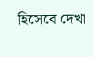হিসেবে দেখা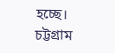হচ্ছে।
চট্টগ্রাম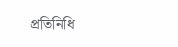প্রতিনিধি